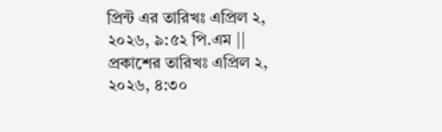প্রিন্ট এর তারিখঃ এপ্রিল ২, ২০২৬, ৯:৫২ পি.এম || প্রকাশের তারিখঃ এপ্রিল ২, ২০২৬, ৪:৩০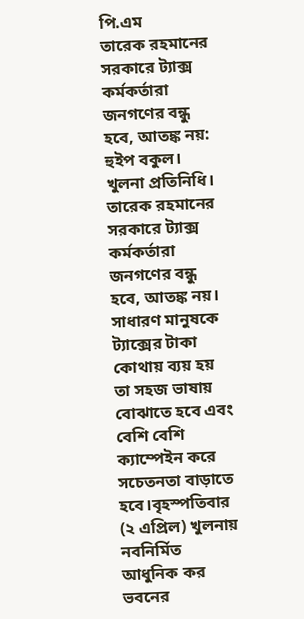পি.এম
তারেক রহমানের সরকারে ট্যাক্স কর্মকর্তারা জনগণের বন্ধু হবে, আতঙ্ক নয়: হুইপ বকুল।
খুলনা প্রতিনিধি।
তারেক রহমানের সরকারে ট্যাক্স কর্মকর্তারা জনগণের বন্ধু হবে, আতঙ্ক নয়। সাধারণ মানুষকে ট্যাক্সের টাকা কোথায় ব্যয় হয় তা সহজ ভাষায় বোঝাতে হবে এবং বেশি বেশি ক্যাম্পেইন করে সচেতনতা বাড়াতে হবে।বৃহস্পতিবার (২ এপ্রিল) খুলনায় নবনির্মিত আধুনিক কর ভবনের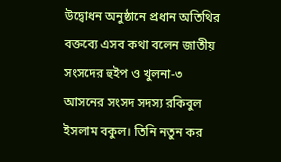উদ্বোধন অনুষ্ঠানে প্রধান অতিথির বক্তব্যে এসব কথা বলেন জাতীয় সংসদের হুইপ ও খুলনা-৩ আসনের সংসদ সদস্য রকিবুল ইসলাম বকুল। তিনি নতুন কর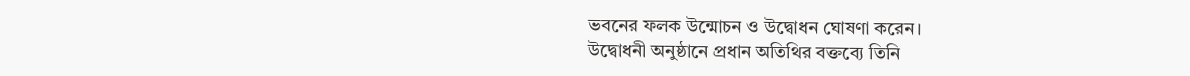ভবনের ফলক উন্মোচন ও উদ্বোধন ঘোষণা করেন।
উদ্বোধনী অনুষ্ঠানে প্রধান অতিথির বক্তব্যে তিনি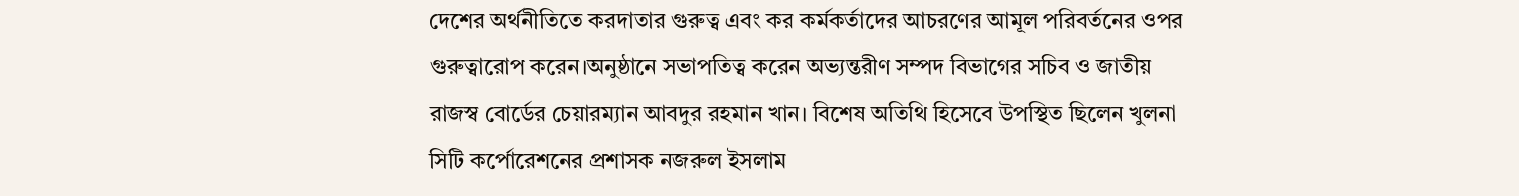দেশের অর্থনীতিতে করদাতার গুরুত্ব এবং কর কর্মকর্তাদের আচরণের আমূল পরিবর্তনের ওপর গুরুত্বারোপ করেন।অনুষ্ঠানে সভাপতিত্ব করেন অভ্যন্তরীণ সম্পদ বিভাগের সচিব ও জাতীয় রাজস্ব বোর্ডের চেয়ারম্যান আবদুর রহমান খান। বিশেষ অতিথি হিসেবে উপস্থিত ছিলেন খুলনা সিটি কর্পোরেশনের প্রশাসক নজরুল ইসলাম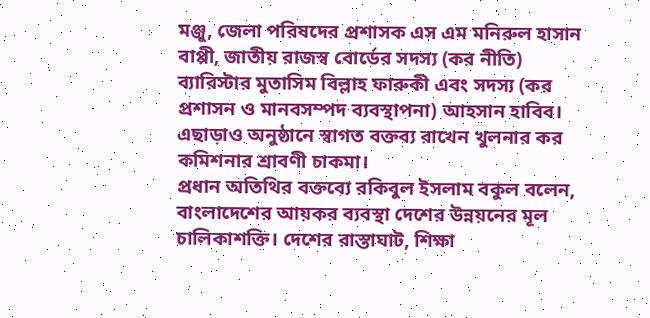মঞ্জু, জেলা পরিষদের প্রশাসক এস এম মনিরুল হাসান বাপ্পী, জাতীয় রাজস্ব বোর্ডের সদস্য (কর নীতি) ব্যারিস্টার মুতাসিম বিল্লাহ ফারুকী এবং সদস্য (কর প্রশাসন ও মানবসম্পদ ব্যবস্থাপনা) আহসান হাবিব। এছাড়াও অনুষ্ঠানে স্বাগত বক্তব্য রাখেন খুলনার কর কমিশনার শ্রাবণী চাকমা।
প্রধান অতিথির বক্তব্যে রকিবুল ইসলাম বকুল বলেন, বাংলাদেশের আয়কর ব্যবস্থা দেশের উন্নয়নের মূল চালিকাশক্তি। দেশের রাস্তাঘাট, শিক্ষা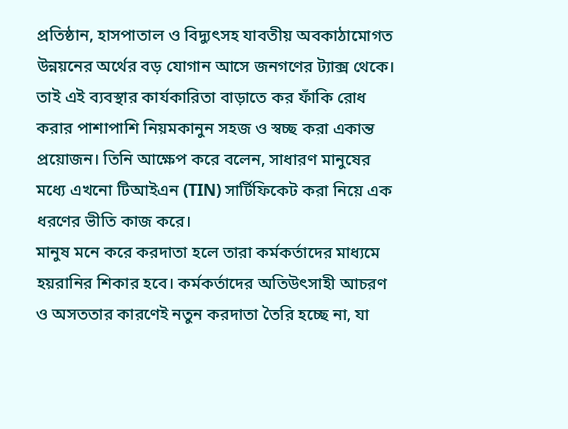প্রতিষ্ঠান, হাসপাতাল ও বিদ্যুৎসহ যাবতীয় অবকাঠামোগত উন্নয়নের অর্থের বড় যোগান আসে জনগণের ট্যাক্স থেকে। তাই এই ব্যবস্থার কার্যকারিতা বাড়াতে কর ফাঁকি রোধ করার পাশাপাশি নিয়মকানুন সহজ ও স্বচ্ছ করা একান্ত প্রয়োজন। তিনি আক্ষেপ করে বলেন, সাধারণ মানুষের মধ্যে এখনো টিআইএন (TIN) সার্টিফিকেট করা নিয়ে এক ধরণের ভীতি কাজ করে।
মানুষ মনে করে করদাতা হলে তারা কর্মকর্তাদের মাধ্যমে হয়রানির শিকার হবে। কর্মকর্তাদের অতিউৎসাহী আচরণ ও অসততার কারণেই নতুন করদাতা তৈরি হচ্ছে না, যা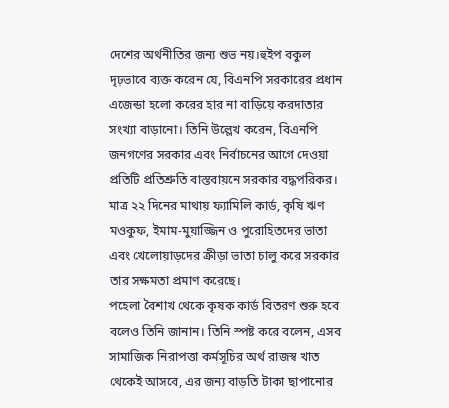দেশের অর্থনীতির জন্য শুভ নয়।হুইপ বকুল দৃঢ়ভাবে ব্যক্ত করেন যে, বিএনপি সরকারের প্রধান এজেন্ডা হলো করের হার না বাড়িয়ে করদাতার সংখ্যা বাড়ানো। তিনি উল্লেখ করেন, বিএনপি জনগণের সরকার এবং নির্বাচনের আগে দেওয়া প্রতিটি প্রতিশ্রুতি বাস্তবায়নে সরকার বদ্ধপরিকর। মাত্র ২২ দিনের মাথায় ফ্যামিলি কার্ড, কৃষি ঋণ মওকুফ, ইমাম-মুয়াজ্জিন ও পুরোহিতদের ভাতা এবং খেলোয়াড়দের ক্রীড়া ভাতা চালু করে সরকার তার সক্ষমতা প্রমাণ করেছে।
পহেলা বৈশাখ থেকে কৃষক কার্ড বিতরণ শুরু হবে বলেও তিনি জানান। তিনি স্পষ্ট করে বলেন, এসব সামাজিক নিরাপত্তা কর্মসূচির অর্থ রাজস্ব খাত থেকেই আসবে, এর জন্য বাড়তি টাকা ছাপানোর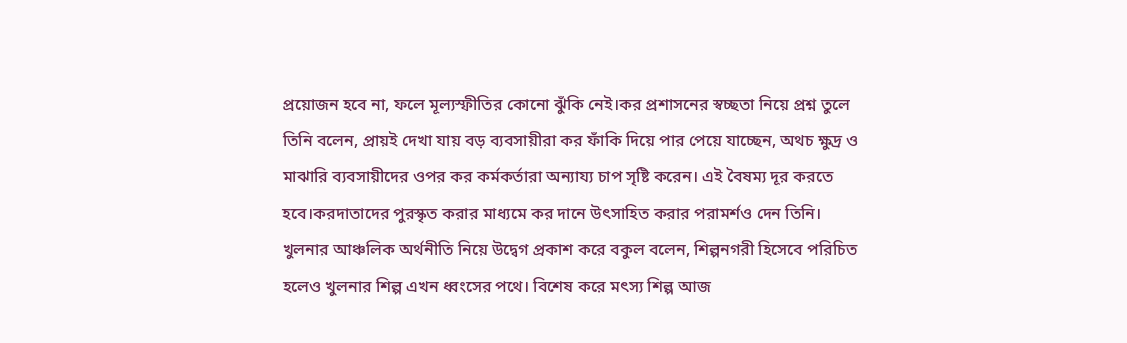প্রয়োজন হবে না, ফলে মূল্যস্ফীতির কোনো ঝুঁকি নেই।কর প্রশাসনের স্বচ্ছতা নিয়ে প্রশ্ন তুলে তিনি বলেন, প্রায়ই দেখা যায় বড় ব্যবসায়ীরা কর ফাঁকি দিয়ে পার পেয়ে যাচ্ছেন, অথচ ক্ষুদ্র ও মাঝারি ব্যবসায়ীদের ওপর কর কর্মকর্তারা অন্যায্য চাপ সৃষ্টি করেন। এই বৈষম্য দূর করতে হবে।করদাতাদের পুরস্কৃত করার মাধ্যমে কর দানে উৎসাহিত করার পরামর্শও দেন তিনি।
খুলনার আঞ্চলিক অর্থনীতি নিয়ে উদ্বেগ প্রকাশ করে বকুল বলেন, শিল্পনগরী হিসেবে পরিচিত হলেও খুলনার শিল্প এখন ধ্বংসের পথে। বিশেষ করে মৎস্য শিল্প আজ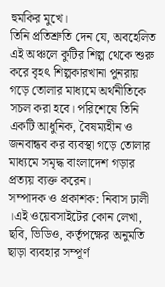হুমকির মুখে।
তিনি প্রতিশ্রুতি দেন যে, অবহেলিত এই অঞ্চলে কুটির শিল্প থেকে শুরু করে বৃহৎ শিল্পকারখানা পুনরায় গড়ে তোলার মাধ্যমে অর্থনীতিকে সচল করা হবে। পরিশেষে তিনি একটি আধুনিক, বৈষম্যহীন ও জনবান্ধব কর ব্যবস্থা গড়ে তোলার মাধ্যমে সমৃদ্ধ বাংলাদেশ গড়ার প্রত্যয় ব্যক্ত করেন।
সম্পাদক ও প্রকাশক: নিবাস ঢালী ।এই ওয়েবসাইটের কোন লেখা, ছবি, ভিডিও, কর্তৃপক্ষের অনুমতি ছাড়া ব্যবহার সম্পূর্ণ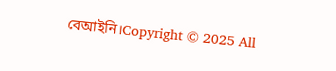বেআইনি।Copyright © 2025 All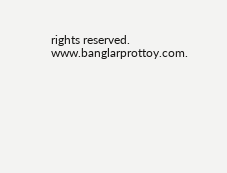rights reserved. www.banglarprottoy.com.